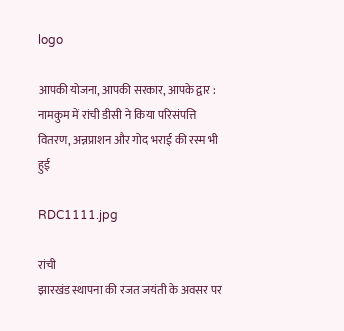logo

आपकी योजना, आपकी सरकार, आपके द्वार : नामकुम में रांची डीसी ने किया परिसंपत्ति वितरण, अन्नप्राशन और गोद भराई की रस्म भी हुई

RDC1111.jpg

रांची
झारखंड स्थापना की रजत जयंती के अवसर पर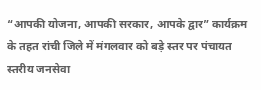“आपकी योजना, आपकी सरकार, आपके द्वार” कार्यक्रम के तहत रांची जिले में मंगलवार को बड़े स्तर पर पंचायत स्तरीय जनसेवा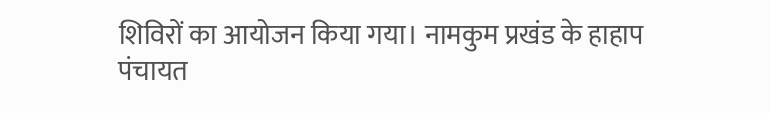शिविरों का आयोजन किया गया। नामकुम प्रखंड के हाहाप पंचायत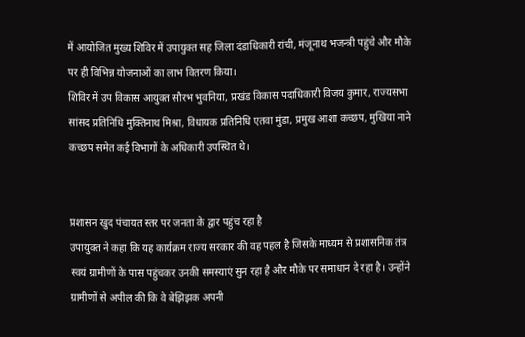में आयोजित मुख्य शिविर में उपायुक्त सह जिला दंडाधिकारी रांची, मंजूनाथ भजन्त्री पहुंचे और मौके पर ही विभिन्न योजनाओं का लाभ वितरण किया।
शिविर में उप विकास आयुक्त सौरभ भुवनिया, प्रखंड विकास पदाधिकारी विजय कुमार, राज्यसभा सांसद प्रतिनिधि मुक्तिनाथ मिश्रा, विधायक प्रतिनिधि एतवा मुंडा, प्रमुख आशा कच्छप, मुखिया नाने कच्छप समेत कई विभागों के अधिकारी उपस्थित थे।


प्रशासन खुद पंचायत स्तर पर जनता के द्वार पहुंच रहा है
उपायुक्त ने कहा कि यह कार्यक्रम राज्य सरकार की वह पहल है जिसके माध्यम से प्रशासनिक तंत्र स्वयं ग्रामीणों के पास पहुंचकर उनकी समस्याएं सुन रहा है और मौके पर समाधान दे रहा है। उन्होंने ग्रामीणों से अपील की कि वे बेझिझक अपनी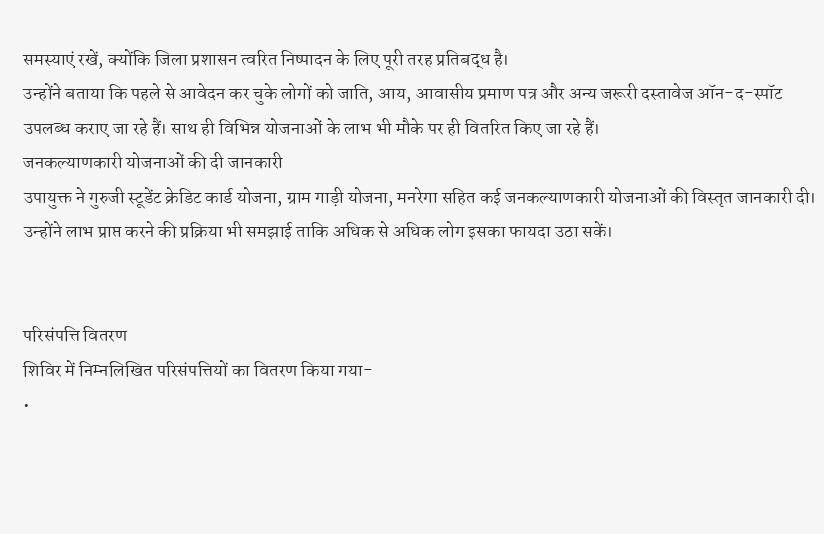समस्याएं रखें, क्योंकि जिला प्रशासन त्वरित निष्पादन के लिए पूरी तरह प्रतिबद्ध है।
उन्होंने बताया कि पहले से आवेदन कर चुके लोगों को जाति, आय, आवासीय प्रमाण पत्र और अन्य जरूरी दस्तावेज ऑन-द-स्पॉट उपलब्ध कराए जा रहे हैं। साथ ही विभिन्न योजनाओं के लाभ भी मौके पर ही वितरित किए जा रहे हैं।
जनकल्याणकारी योजनाओं की दी जानकारी
उपायुक्त ने गुरुजी स्टूडेंट क्रेडिट कार्ड योजना, ग्राम गाड़ी योजना, मनरेगा सहित कई जनकल्याणकारी योजनाओं की विस्तृत जानकारी दी। उन्होंने लाभ प्राप्त करने की प्रक्रिया भी समझाई ताकि अधिक से अधिक लोग इसका फायदा उठा सकें।


परिसंपत्ति वितरण
शिविर में निम्नलिखित परिसंपत्तियों का वितरण किया गया-
•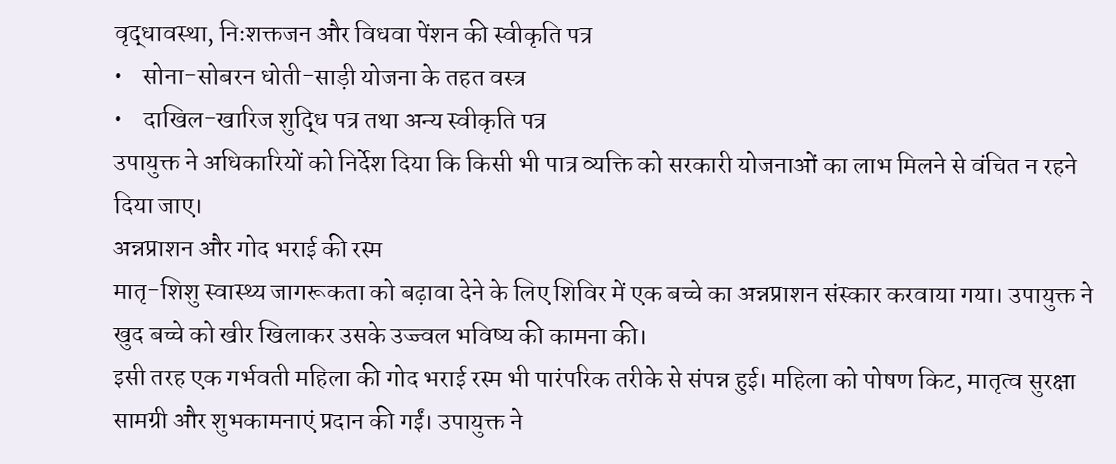वृद्धावस्था, निःशक्तजन और विधवा पेंशन की स्वीकृति पत्र
•    सोना-सोबरन धोती-साड़ी योजना के तहत वस्त्र
•    दाखिल-खारिज शुद्धि पत्र तथा अन्य स्वीकृति पत्र
उपायुक्त ने अधिकारियों को निर्देश दिया कि किसी भी पात्र व्यक्ति को सरकारी योजनाओं का लाभ मिलने से वंचित न रहने दिया जाए।
अन्नप्राशन और गोद भराई की रस्म
मातृ-शिशु स्वास्थ्य जागरूकता को बढ़ावा देने के लिए शिविर में एक बच्चे का अन्नप्राशन संस्कार करवाया गया। उपायुक्त ने खुद बच्चे को खीर खिलाकर उसके उज्ज्वल भविष्य की कामना की।
इसी तरह एक गर्भवती महिला की गोद भराई रस्म भी पारंपरिक तरीके से संपन्न हुई। महिला को पोषण किट, मातृत्व सुरक्षा सामग्री और शुभकामनाएं प्रदान की गईं। उपायुक्त ने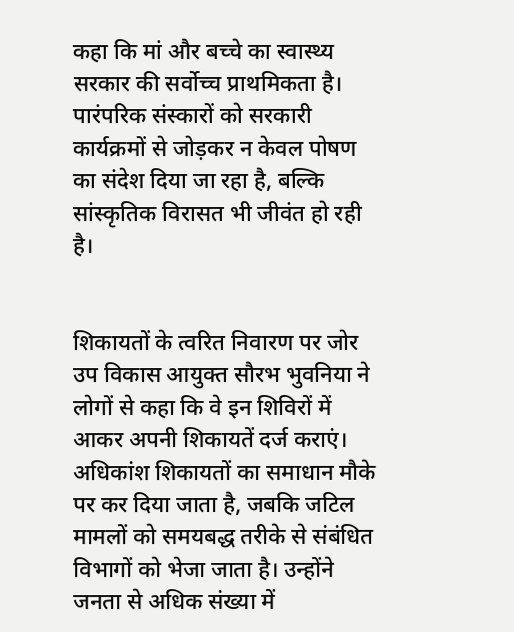कहा कि मां और बच्चे का स्वास्थ्य सरकार की सर्वोच्च प्राथमिकता है। पारंपरिक संस्कारों को सरकारी कार्यक्रमों से जोड़कर न केवल पोषण का संदेश दिया जा रहा है, बल्कि सांस्कृतिक विरासत भी जीवंत हो रही है।


शिकायतों के त्वरित निवारण पर जोर
उप विकास आयुक्त सौरभ भुवनिया ने लोगों से कहा कि वे इन शिविरों में आकर अपनी शिकायतें दर्ज कराएं। अधिकांश शिकायतों का समाधान मौके पर कर दिया जाता है, जबकि जटिल मामलों को समयबद्ध तरीके से संबंधित विभागों को भेजा जाता है। उन्होंने जनता से अधिक संख्या में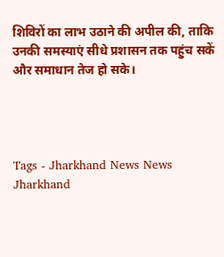शिविरों का लाभ उठाने की अपील की, ताकि उनकी समस्याएं सीधे प्रशासन तक पहुंच सकें और समाधान तेज हो सके।




Tags - Jharkhand News News Jharkhand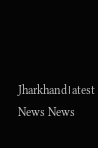Jharkhand।atest News News